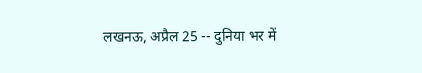लखनऊ, अप्रैल 25 -- दुनिया भर में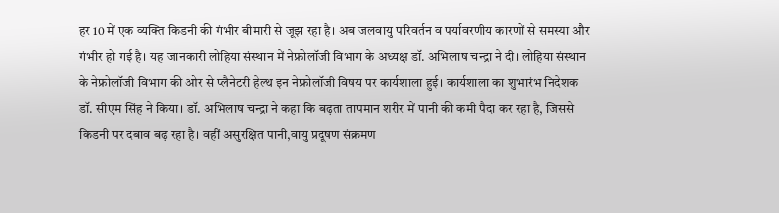हर 10 में एक व्यक्ति किडनी की गंभीर बीमारी से जूझ रहा है। अब जलवायु परिवर्तन व पर्यावरणीय कारणों से समस्या और गंभीर हो गई है। यह जानकारी लोहिया संस्थान में नेफ्रोलॉजी विभाग के अध्यक्ष डॉ. अभिलाष चन्द्रा ने दी। लोहिया संस्थान के नेफ्रोलॉजी विभाग की ओर से प्लैनेटरी हेल्थ इन नेफ्रोलॉजी विषय पर कार्यशाला हुई। कार्यशाला का शुभारंभ निदेशक डॉ. सीएम सिंह ने किया। डॉ. अभिलाष चन्द्रा ने कहा कि बढ़ता तापमान शरीर में पानी की कमी पैदा कर रहा है, जिससे किडनी पर दबाव बढ़ रहा है। वहीं असुरक्षित पानी,वायु प्रदूषण संक्रमण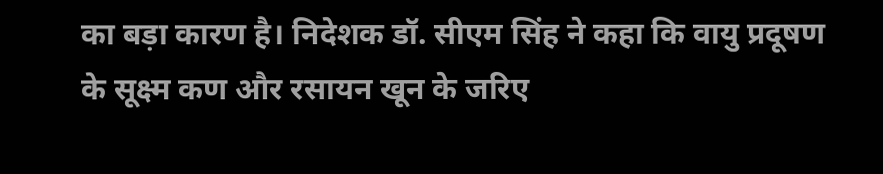का बड़ा कारण है। निदेशक डॉ. सीएम सिंह ने कहा कि वायु प्रदूषण के सूक्ष्म कण और रसायन खून के जरिए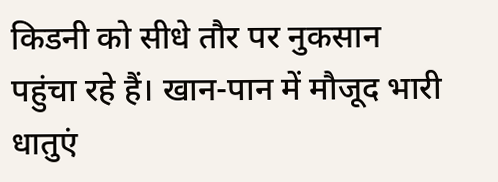किडनी को सीधे तौर पर नुकसान पहुंचा रहे हैं। खान-पान में मौजूद भारी धातुएं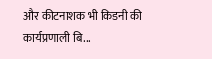और कीटनाशक भी किडनी की कार्यप्रणाली बि...